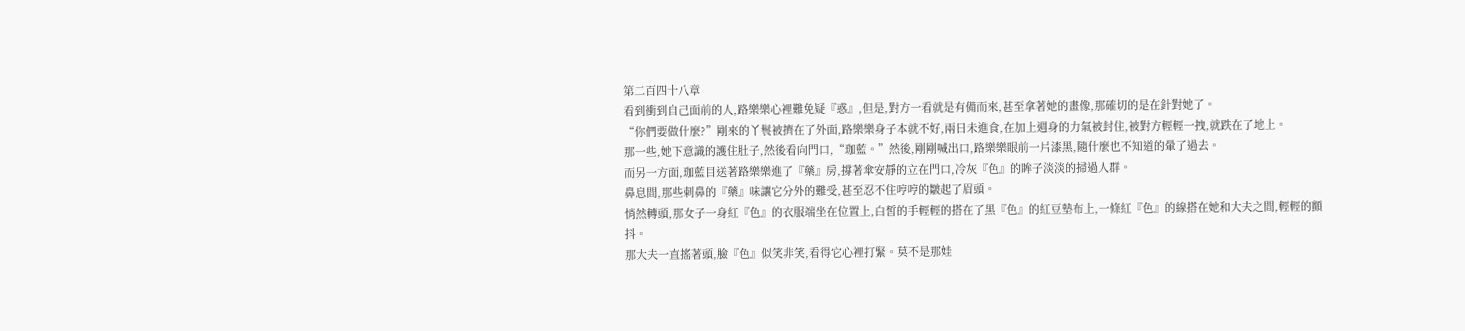第二百四十八章
看到衝到自己面前的人,路樂樂心裡難免疑『惑』,但是,對方一看就是有備而來,甚至拿著她的畫像,那確切的是在針對她了。
“你們要做什麼?”剛來的丫鬟被擠在了外面,路樂樂身子本就不好,兩日未進食,在加上週身的力氣被封住,被對方輕輕一拽,就跌在了地上。
那一些,她下意識的護住肚子,然後看向門口,“珈藍。”然後,剛剛喊出口,路樂樂眼前一片漆黑,隨什麼也不知道的暈了過去。
而另一方面,珈藍目送著路樂樂進了『藥』房,撐著傘安靜的立在門口,冷灰『色』的眸子淡淡的掃過人群。
鼻息間,那些刺鼻的『藥』味讓它分外的難受,甚至忍不住哼哼的皺起了眉頭。
悄然轉頭,那女子一身紅『色』的衣服端坐在位置上,白皙的手輕輕的搭在了黑『色』的紅豆墊布上,一條紅『色』的線搭在她和大夫之間,輕輕的顫抖。
那大夫一直搖著頭,臉『色』似笑非笑,看得它心裡打緊。莫不是那娃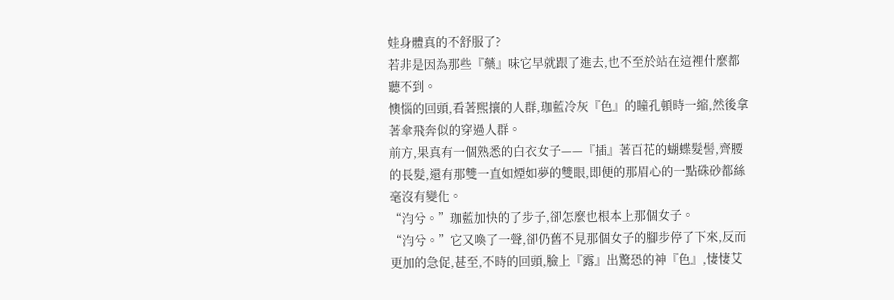娃身體真的不舒服了?
若非是因為那些『藥』味它早就跟了進去,也不至於站在這裡什麼都聽不到。
懊惱的回頭,看著熙攘的人群,珈藍冷灰『色』的瞳孔頓時一縮,然後拿著傘飛奔似的穿過人群。
前方,果真有一個熟悉的白衣女子——『插』著百花的蝴蝶髮髻,齊腰的長髮,還有那雙一直如煙如夢的雙眼,即便的那眉心的一點硃砂都絲毫沒有變化。
“汮兮。”珈藍加快的了步子,卻怎麼也根本上那個女子。
“汮兮。”它又喚了一聲,卻仍舊不見那個女子的腳步停了下來,反而更加的急促,甚至,不時的回頭,臉上『露』出驚恐的神『色』,悽悽艾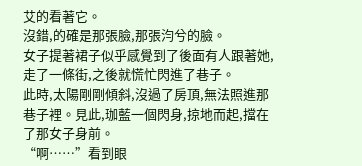艾的看著它。
沒錯,的確是那張臉,那張汮兮的臉。
女子提著裙子似乎感覺到了後面有人跟著她,走了一條街,之後就慌忙閃進了巷子。
此時,太陽剛剛傾斜,沒過了房頂,無法照進那巷子裡。見此,珈藍一個閃身,掠地而起,擋在了那女子身前。
“啊……”看到眼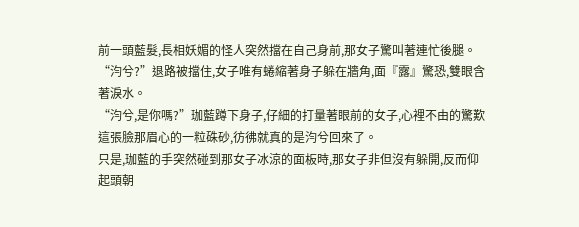前一頭藍髮,長相妖媚的怪人突然擋在自己身前,那女子驚叫著連忙後腿。
“汮兮?”退路被擋住,女子唯有蜷縮著身子躲在牆角,面『露』驚恐,雙眼含著淚水。
“汮兮,是你嗎?”珈藍蹲下身子,仔細的打量著眼前的女子,心裡不由的驚歎這張臉那眉心的一粒硃砂,彷彿就真的是汮兮回來了。
只是,珈藍的手突然碰到那女子冰涼的面板時,那女子非但沒有躲開,反而仰起頭朝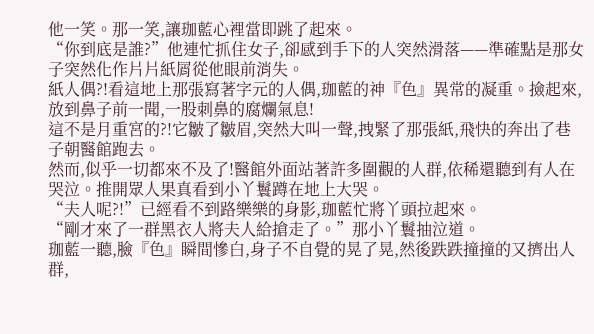他一笑。那一笑,讓珈藍心裡當即跳了起來。
“你到底是誰?”他連忙抓住女子,卻感到手下的人突然滑落——準確點是那女子突然化作片片紙屑從他眼前消失。
紙人偶?!看這地上那張寫著字元的人偶,珈藍的神『色』異常的凝重。撿起來,放到鼻子前一聞,一股刺鼻的腐爛氣息!
這不是月重宮的?!它皺了皺眉,突然大叫一聲,拽緊了那張紙,飛快的奔出了巷子朝醫館跑去。
然而,似乎一切都來不及了!醫館外面站著許多圍觀的人群,依稀還聽到有人在哭泣。推開眾人果真看到小丫鬟蹲在地上大哭。
“夫人呢?!”已經看不到路樂樂的身影,珈藍忙將丫頭拉起來。
“剛才來了一群黑衣人將夫人給搶走了。”那小丫鬟抽泣道。
珈藍一聽,臉『色』瞬間慘白,身子不自覺的晃了晃,然後跌跌撞撞的又擠出人群,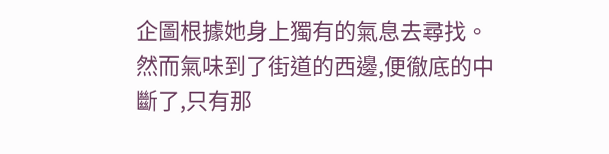企圖根據她身上獨有的氣息去尋找。
然而氣味到了街道的西邊,便徹底的中斷了,只有那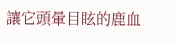讓它頭暈目眩的鹿血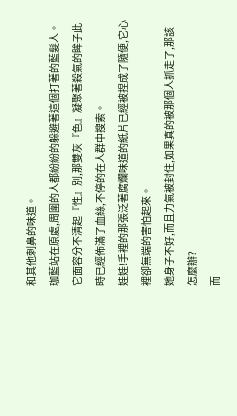和其他刺鼻的味道。
珈藍站在原處,周圍的人都紛紛的躲避著這個打著的藍髮人。它面容分不清起『性』別,那雙灰『色』凝聚著殺氣的眸子此時已經佈滿了血絲,不停的在人群中搜索。
娃娃!手裡的那張泛著腐爛味道的紙片已經被捏成了隨便,它心裡卻無端的害怕起來。
她身子不好,而且力氣被封住,如果真的被那個人抓走了,那該怎麼辦?
而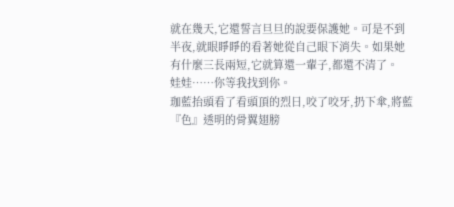就在幾天,它還誓言旦旦的說要保護她。可是不到半夜,就眼睜睜的看著她從自己眼下消失。如果她有什麼三長兩短,它就算還一輩子,都還不清了。
娃娃……你等我找到你。
珈藍抬頭看了看頭頂的烈日,咬了咬牙,扔下傘,將藍『色』透明的骨翼翅膀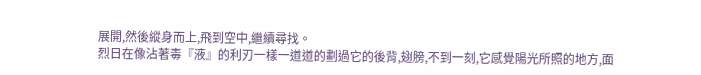展開,然後縱身而上,飛到空中,繼續尋找。
烈日在像沾著毒『液』的利刃一樣一道道的劃過它的後背,翅膀,不到一刻,它感覺陽光所照的地方,面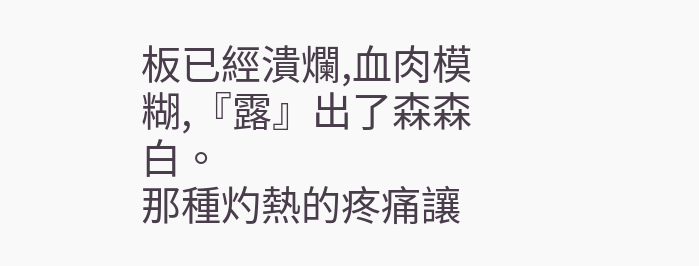板已經潰爛,血肉模糊,『露』出了森森白。
那種灼熱的疼痛讓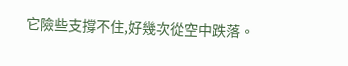它險些支撐不住,好幾次從空中跌落。